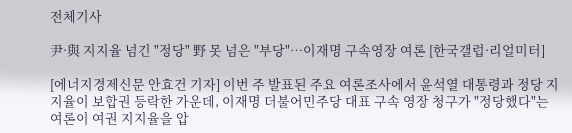전체기사

尹·與 지지율 넘긴 "정당" 野 못 넘은 "부당"…이재명 구속영장 여론 [한국갤럽·리얼미터]

[에너지경제신문 안효건 기자] 이번 주 발표된 주요 여론조사에서 윤석열 대통령과 정당 지지율이 보합권 등락한 가운데, 이재명 더불어민주당 대표 구속 영장 청구가 "정당했다"는 여론이 여권 지지율을 압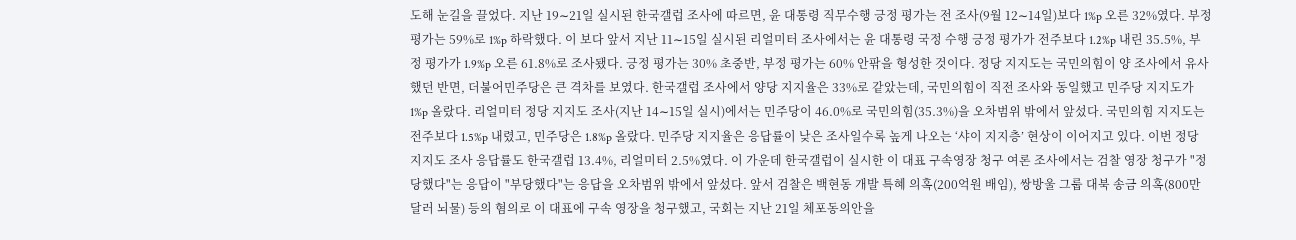도해 눈길을 끌었다. 지난 19∼21일 실시된 한국갤럽 조사에 따르면, 윤 대통령 직무수행 긍정 평가는 전 조사(9월 12∼14일)보다 1%p 오른 32%였다. 부정 평가는 59%로 1%p 하락했다. 이 보다 앞서 지난 11∼15일 실시된 리얼미터 조사에서는 윤 대통령 국정 수행 긍정 평가가 전주보다 1.2%p 내린 35.5%, 부정 평가가 1.9%p 오른 61.8%로 조사됐다. 긍정 평가는 30% 초중반, 부정 평가는 60% 안팎을 형성한 것이다. 정당 지지도는 국민의힘이 양 조사에서 유사했던 반면, 더불어민주당은 큰 격차를 보였다. 한국갤럽 조사에서 양당 지지율은 33%로 같았는데, 국민의힘이 직전 조사와 동일했고 민주당 지지도가 1%p 올랐다. 리얼미터 정당 지지도 조사(지난 14∼15일 실시)에서는 민주당이 46.0%로 국민의힘(35.3%)을 오차범위 밖에서 앞섰다. 국민의힘 지지도는 전주보다 1.5%p 내렸고, 민주당은 1.8%p 올랐다. 민주당 지지율은 응답률이 낮은 조사일수록 높게 나오는 ‘샤이 지지층’ 현상이 이어지고 있다. 이번 정당 지지도 조사 응답률도 한국갤럽 13.4%, 리얼미터 2.5%였다. 이 가운데 한국갤럽이 실시한 이 대표 구속영장 청구 여론 조사에서는 검찰 영장 청구가 "정당했다"는 응답이 "부당했다"는 응답을 오차범위 밖에서 앞섰다. 앞서 검찰은 백현동 개발 특혜 의혹(200억원 배임), 쌍방울 그룹 대북 송금 의혹(800만달러 뇌물) 등의 혐의로 이 대표에 구속 영장을 청구했고, 국회는 지난 21일 체포동의안을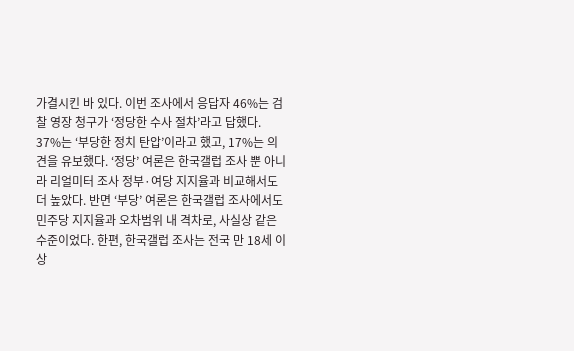가결시킨 바 있다. 이번 조사에서 응답자 46%는 검찰 영장 청구가 ‘정당한 수사 절차’라고 답했다. 37%는 ‘부당한 정치 탄압’이라고 했고, 17%는 의견을 유보했다. ‘정당’ 여론은 한국갤럽 조사 뿐 아니라 리얼미터 조사 정부·여당 지지율과 비교해서도 더 높았다. 반면 ‘부당’ 여론은 한국갤럽 조사에서도 민주당 지지율과 오차범위 내 격차로, 사실상 같은 수준이었다. 한편, 한국갤럽 조사는 전국 만 18세 이상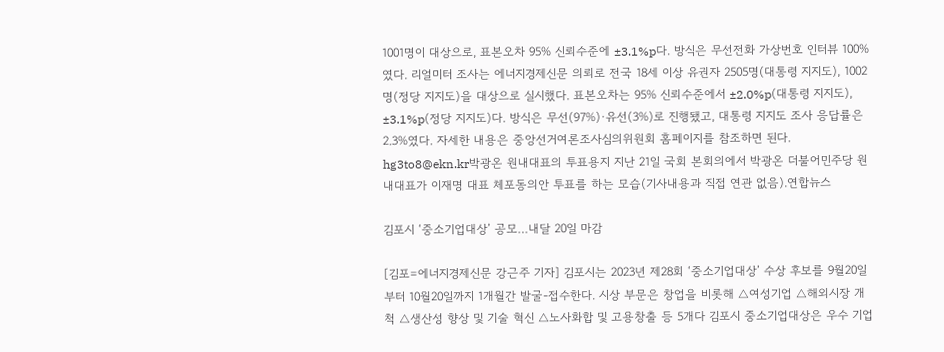1001명이 대상으로, 표본오차 95% 신뢰수준에 ±3.1%p다. 방식은 무선전화 가상번호 인터뷰 100%였다. 리얼미터 조사는 에너지경제신문 의뢰로 전국 18세 이상 유권자 2505명(대통령 지지도), 1002명(정당 지지도)을 대상으로 실시했다. 표본오차는 95% 신뢰수준에서 ±2.0%p(대통령 지지도), ±3.1%p(정당 지지도)다. 방식은 무선(97%)·유선(3%)로 진행됐고, 대통령 지지도 조사 응답률은 2.3%였다. 자세한 내용은 중앙선거여론조사심의위원회 홈페이지를 참조하면 된다. hg3to8@ekn.kr박광온 원내대표의 투표용지 지난 21일 국회 본회의에서 박광온 더불어민주당 원내대표가 이재명 대표 체포동의안 투표를 하는 모습(기사내용과 직접 연관 없음).연합뉴스

김포시 ‘중소기업대상’ 공모…내달 20일 마감

[김포=에너지경제신문 강근주 기자] 김포시는 2023년 제28회 ‘중소기업대상’ 수상 후보를 9월20일부터 10월20일까지 1개월간 발굴-접수한다. 시상 부문은 창업을 비롯해 △여성기업 △해외시장 개척 △생산성 향상 및 기술 혁신 △노사화합 및 고용창출 등 5개다 김포시 중소기업대상은 우수 기업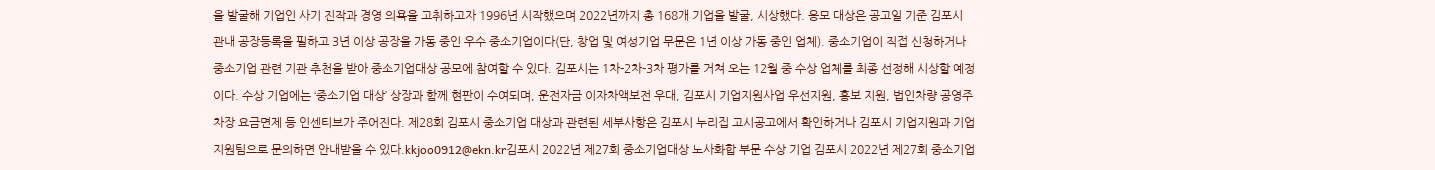을 발굴해 기업인 사기 진작과 경영 의욕을 고취하고자 1996년 시작했으며 2022년까지 총 168개 기업을 발굴, 시상했다. 응모 대상은 공고일 기준 김포시 관내 공장등록을 필하고 3년 이상 공장을 가동 중인 우수 중소기업이다(단, 창업 및 여성기업 무문은 1년 이상 가동 중인 업체). 중소기업이 직접 신청하거나 중소기업 관련 기관 추천을 받아 중소기업대상 공모에 참여할 수 있다. 김포시는 1차-2차-3차 평가를 거쳐 오는 12월 중 수상 업체를 최종 선정해 시상할 예정이다. 수상 기업에는 ‘중소기업 대상’ 상장과 함께 현판이 수여되며, 운전자금 이자차액보전 우대, 김포시 기업지원사업 우선지원, 홍보 지원, 법인차량 공영주차장 요금면제 등 인센티브가 주어진다. 제28회 김포시 중소기업 대상과 관련된 세부사항은 김포시 누리집 고시공고에서 확인하거나 김포시 기업지원과 기업지원팀으로 문의하면 안내받을 수 있다.kkjoo0912@ekn.kr김포시 2022년 제27회 중소기업대상 노사화합 부문 수상 기업 김포시 2022년 제27회 중소기업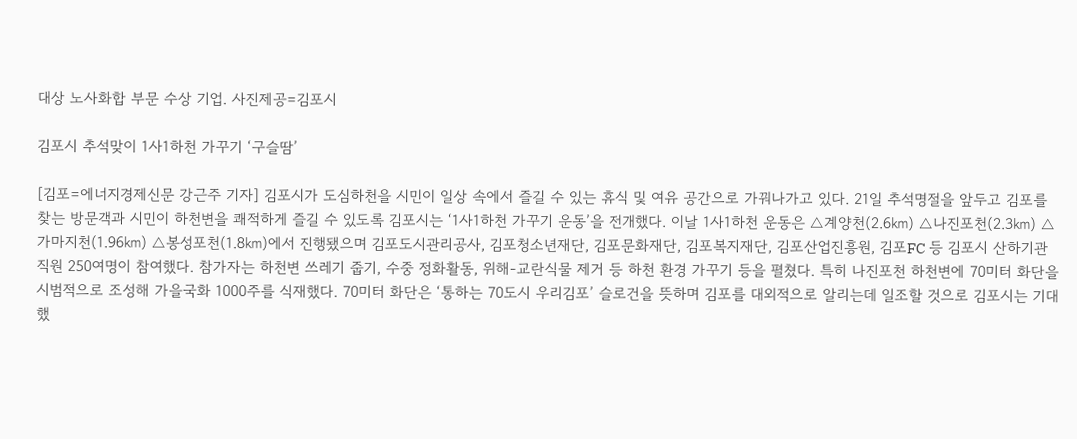대상 노사화합 부문 수상 기업. 사진제공=김포시

김포시 추석맞이 1사1하천 가꾸기 ‘구슬땀’

[김포=에너지경제신문 강근주 기자] 김포시가 도심하천을 시민이 일상 속에서 즐길 수 있는 휴식 및 여유 공간으로 가꿔나가고 있다. 21일 추석명절을 앞두고 김포를 찾는 방문객과 시민이 하천변을 쾌적하게 즐길 수 있도록 김포시는 ‘1사1하천 가꾸기 운동’을 전개했다. 이날 1사1하천 운동은 △계양천(2.6㎞) △나진포천(2.3㎞) △가마지천(1.96㎞) △봉성포천(1.8㎞)에서 진행됐으며 김포도시관리공사, 김포청소년재단, 김포문화재단, 김포복지재단, 김포산업진흥원, 김포FC 등 김포시 산하기관 직원 250여명이 참여했다. 참가자는 하천변 쓰레기 줍기, 수중 정화활동, 위해-교란식물 제거 등 하천 환경 가꾸기 등을 펼쳤다. 특히 나진포천 하천변에 70미터 화단을 시범적으로 조성해 가을국화 1000주를 식재했다. 70미터 화단은 ‘통하는 70도시 우리김포’ 슬로건을 뜻하며 김포를 대외적으로 알리는데 일조할 것으로 김포시는 기대했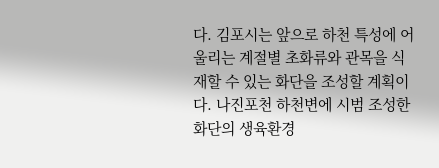다. 김포시는 앞으로 하천 특성에 어울리는 계절별 초화류와 관목을 식재할 수 있는 화단을 조성할 계획이다. 나진포천 하천변에 시범 조성한 화단의 생육환경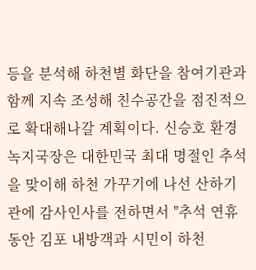등을 분석해 하천별 화단을 참여기관과 함께 지속 조성해 친수공간을 점진적으로 확대해나갈 계획이다. 신승호 환경녹지국장은 대한민국 최대 명절인 추석을 맞이해 하천 가꾸기에 나선 산하기관에 감사인사를 전하면서 "추석 연휴동안 김포 내방객과 시민이 하천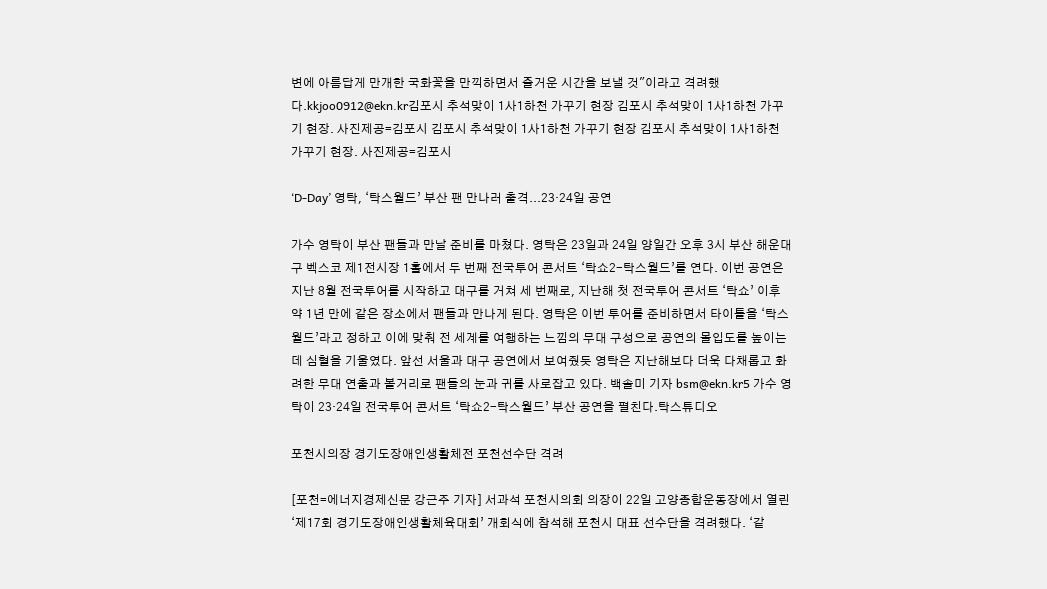변에 아름답게 만개한 국화꽃을 만끽하면서 즐거운 시간을 보낼 것"이라고 격려했다.kkjoo0912@ekn.kr김포시 추석맞이 1사1하천 가꾸기 현장 김포시 추석맞이 1사1하천 가꾸기 현장. 사진제공=김포시 김포시 추석맞이 1사1하천 가꾸기 현장 김포시 추석맞이 1사1하천 가꾸기 현장. 사진제공=김포시

‘D-Day’ 영탁, ‘탁스월드’ 부산 팬 만나러 출격...23·24일 공연

가수 영탁이 부산 팬들과 만날 준비를 마쳤다. 영탁은 23일과 24일 양일간 오후 3시 부산 해운대구 벡스코 제1전시장 1홀에서 두 번째 전국투어 콘서트 ‘탁쇼2-탁스월드’를 연다. 이번 공연은 지난 8월 전국투어를 시작하고 대구를 거쳐 세 번째로, 지난해 첫 전국투어 콘서트 ‘탁쇼’ 이후 약 1년 만에 같은 장소에서 팬들과 만나게 된다. 영탁은 이번 투어를 준비하면서 타이틀을 ‘탁스월드’라고 정하고 이에 맞춰 전 세계를 여행하는 느낌의 무대 구성으로 공연의 몰입도를 높이는 데 심혈을 기울였다. 앞선 서울과 대구 공연에서 보여줬듯 영탁은 지난해보다 더욱 다채롭고 화려한 무대 연출과 볼거리로 팬들의 눈과 귀를 사로잡고 있다. 백솔미 기자 bsm@ekn.kr5 가수 영탁이 23·24일 전국투어 콘서트 ‘탁쇼2-탁스월드’ 부산 공연을 펼친다.탁스튜디오

포천시의장 경기도장애인생활체전 포천선수단 격려

[포천=에너지경제신문 강근주 기자] 서과석 포천시의회 의장이 22일 고양종합운동장에서 열린 ‘제17회 경기도장애인생활체육대회’ 개회식에 참석해 포천시 대표 선수단을 격려했다. ‘같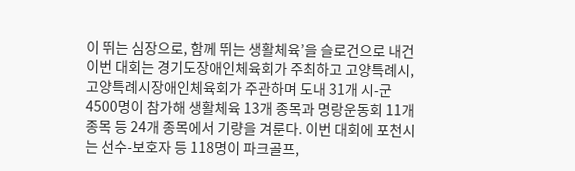이 뛰는 심장으로, 함께 뛰는 생활체육’을 슬로건으로 내건 이번 대회는 경기도장애인체육회가 주최하고 고양특례시, 고양특례시장애인체육회가 주관하며 도내 31개 시-군 4500명이 참가해 생활체육 13개 종목과 명랑운동회 11개 종목 등 24개 종목에서 기량을 겨룬다. 이번 대회에 포천시는 선수-보호자 등 118명이 파크골프,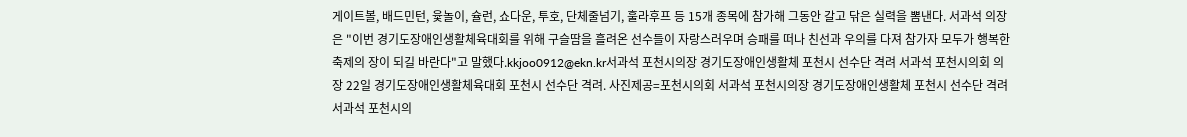게이트볼, 배드민턴, 윷놀이, 슐런, 쇼다운, 투호, 단체줄넘기, 훌라후프 등 15개 종목에 참가해 그동안 갈고 닦은 실력을 뽐낸다. 서과석 의장은 "이번 경기도장애인생활체육대회를 위해 구슬땀을 흘려온 선수들이 자랑스러우며 승패를 떠나 친선과 우의를 다져 참가자 모두가 행복한 축제의 장이 되길 바란다"고 말했다.kkjoo0912@ekn.kr서과석 포천시의장 경기도장애인생활체 포천시 선수단 격려 서과석 포천시의회 의장 22일 경기도장애인생활체육대회 포천시 선수단 격려. 사진제공=포천시의회 서과석 포천시의장 경기도장애인생활체 포천시 선수단 격려 서과석 포천시의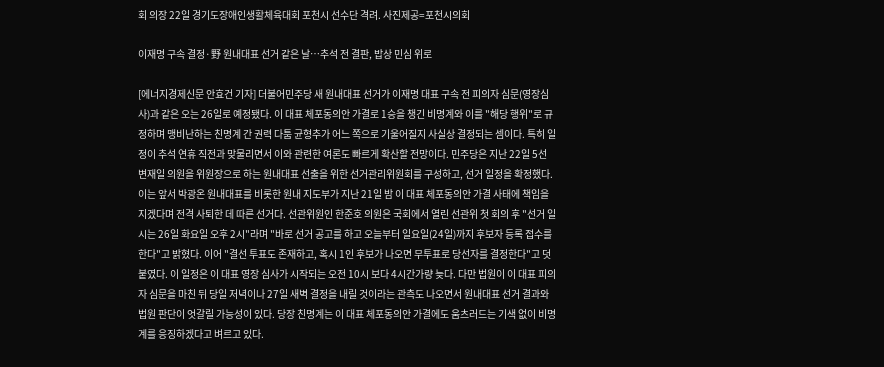회 의장 22일 경기도장애인생활체육대회 포천시 선수단 격려. 사진제공=포천시의회

이재명 구속 결정·野 원내대표 선거 같은 날…추석 전 결판, 밥상 민심 위로

[에너지경제신문 안효건 기자] 더불어민주당 새 원내대표 선거가 이재명 대표 구속 전 피의자 심문(영장심사)과 같은 오는 26일로 예정됐다. 이 대표 체포동의안 가결로 1승을 챙긴 비명계와 이를 "해당 행위"로 규정하며 맹비난하는 친명계 간 권력 다툼 균형추가 어느 쪽으로 기울어질지 사실상 결정되는 셈이다. 특히 일정이 추석 연휴 직전과 맞물리면서 이와 관련한 여론도 빠르게 확산할 전망이다. 민주당은 지난 22일 5선 변재일 의원을 위원장으로 하는 원내대표 선출을 위한 선거관리위원회를 구성하고, 선거 일정을 확정했다. 이는 앞서 박광온 원내대표를 비롯한 원내 지도부가 지난 21일 밤 이 대표 체포동의안 가결 사태에 책임을 지겠다며 전격 사퇴한 데 따른 선거다. 선관위원인 한준호 의원은 국회에서 열린 선관위 첫 회의 후 "선거 일시는 26일 화요일 오후 2시"라며 "바로 선거 공고를 하고 오늘부터 일요일(24일)까지 후보자 등록 접수를 한다"고 밝혔다. 이어 "결선 투표도 존재하고, 혹시 1인 후보가 나오면 무투표로 당선자를 결정한다"고 덧붙였다. 이 일정은 이 대표 영장 심사가 시작되는 오전 10시 보다 4시간가량 늦다. 다만 법원이 이 대표 피의자 심문을 마친 뒤 당일 저녁이나 27일 새벽 결정을 내릴 것이라는 관측도 나오면서 원내대표 선거 결과와 법원 판단이 엇갈릴 가능성이 있다. 당장 친명계는 이 대표 체포동의안 가결에도 움츠러드는 기색 없이 비명계를 응징하겠다고 벼르고 있다.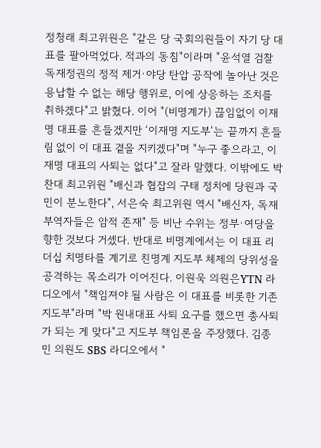정청래 최고위원은 "같은 당 국회의원들이 자기 당 대표를 팔아먹었다. 적과의 동침"이라며 "윤석열 검찰 독재정권의 정적 제거·야당 탄압 공작에 놀아난 것은 용납할 수 없는 해당 행위로, 이에 상응하는 조치를 취하겠다"고 밝혔다. 이어 "(비명계가) 끊임없이 이재명 대표를 흔들겠지만 ‘이재명 지도부’는 끝까지 흔들림 없이 이 대표 곁을 지키겠다"며 "누구 좋으라고, 이재명 대표의 사퇴는 없다"고 잘라 말했다. 이밖에도 박찬대 최고위원 "배신과 협잡의 구태 정치에 당원과 국민이 분노한다", 서은숙 최고위원 역시 "배신자, 독재 부역자들은 암적 존재" 등 비난 수위는 정부·여당을 향한 것보다 거셌다. 반대로 비명계에서는 이 대표 리더십 치명타를 계기로 친명계 지도부 체제의 당위성을 공격하는 목소리가 이어진다. 이원욱 의원은YTN 라디오에서 "책임져야 될 사람은 이 대표를 비롯한 기존 지도부"라며 "박 원내대표 사퇴 요구를 했으면 총사퇴가 되는 게 맞다"고 지도부 책임론을 주장했다. 김종민 의원도 SBS 라디오에서 "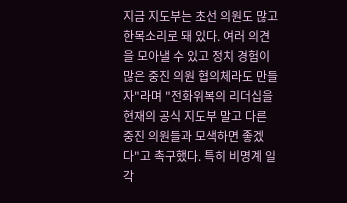지금 지도부는 초선 의원도 많고 한목소리로 돼 있다. 여러 의견을 모아낼 수 있고 정치 경험이 많은 중진 의원 협의체라도 만들자"라며 "전화위복의 리더십을 현재의 공식 지도부 말고 다른 중진 의원들과 모색하면 좋겠다"고 촉구했다. 특히 비명계 일각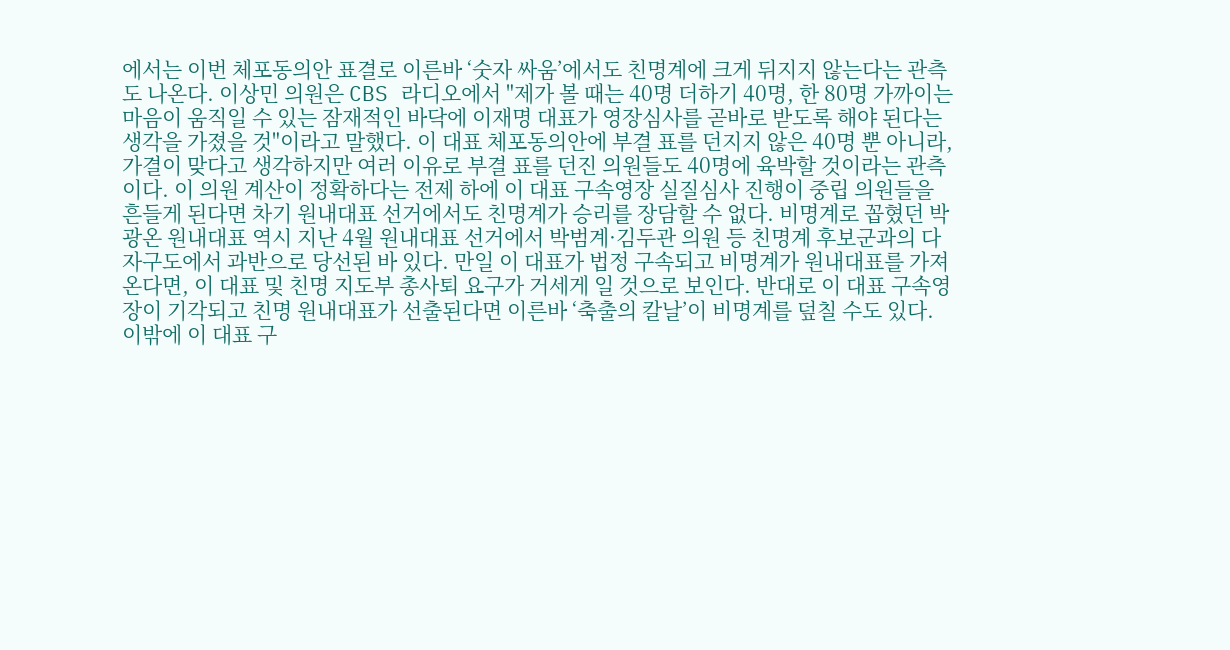에서는 이번 체포동의안 표결로 이른바 ‘숫자 싸움’에서도 친명계에 크게 뒤지지 않는다는 관측도 나온다. 이상민 의원은 CBS 라디오에서 "제가 볼 때는 40명 더하기 40명, 한 80명 가까이는 마음이 움직일 수 있는 잠재적인 바닥에 이재명 대표가 영장심사를 곧바로 받도록 해야 된다는 생각을 가졌을 것"이라고 말했다. 이 대표 체포동의안에 부결 표를 던지지 않은 40명 뿐 아니라, 가결이 맞다고 생각하지만 여러 이유로 부결 표를 던진 의원들도 40명에 육박할 것이라는 관측이다. 이 의원 계산이 정확하다는 전제 하에 이 대표 구속영장 실질심사 진행이 중립 의원들을 흔들게 된다면 차기 원내대표 선거에서도 친명계가 승리를 장담할 수 없다. 비명계로 꼽혔던 박광온 원내대표 역시 지난 4월 원내대표 선거에서 박범계·김두관 의원 등 친명계 후보군과의 다자구도에서 과반으로 당선된 바 있다. 만일 이 대표가 법정 구속되고 비명계가 원내대표를 가져온다면, 이 대표 및 친명 지도부 총사퇴 요구가 거세게 일 것으로 보인다. 반대로 이 대표 구속영장이 기각되고 친명 원내대표가 선출된다면 이른바 ‘축출의 칼날’이 비명계를 덮칠 수도 있다. 이밖에 이 대표 구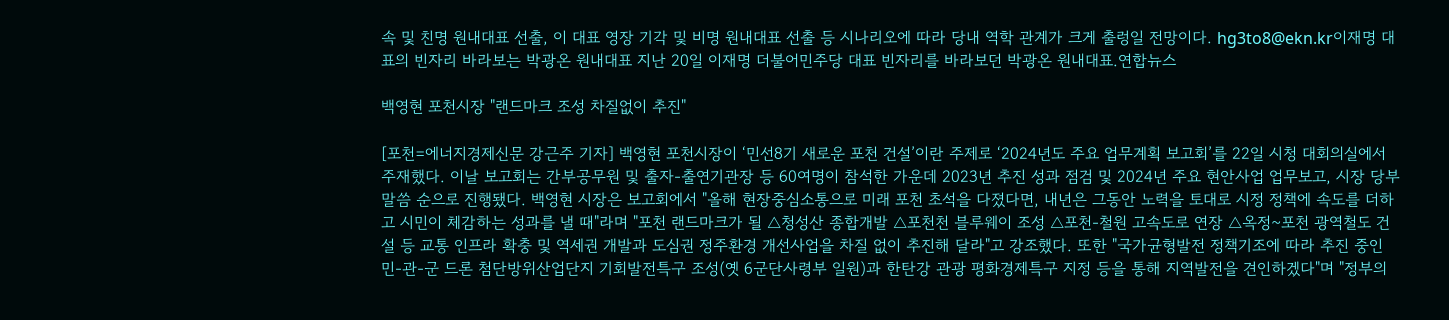속 및 친명 원내대표 선출, 이 대표 영장 기각 및 비명 원내대표 선출 등 시나리오에 따라 당내 역학 관계가 크게 출렁일 전망이다. hg3to8@ekn.kr이재명 대표의 빈자리 바라보는 박광온 원내대표 지난 20일 이재명 더불어민주당 대표 빈자리를 바라보던 박광온 원내대표.연합뉴스

백영현 포천시장 "랜드마크 조성 차질없이 추진"

[포천=에너지경제신문 강근주 기자] 백영현 포천시장이 ‘민선8기 새로운 포천 건설’이란 주제로 ‘2024년도 주요 업무계획 보고회’를 22일 시청 대회의실에서 주재했다. 이날 보고회는 간부공무원 및 출자-출연기관장 등 60여명이 참석한 가운데 2023년 추진 성과 점검 및 2024년 주요 현안사업 업무보고, 시장 당부말씀 순으로 진행됐다. 백영현 시장은 보고회에서 "올해 현장중심소통으로 미래 포천 초석을 다졌다면, 내년은 그동안 노력을 토대로 시정 정책에 속도를 더하고 시민이 체감하는 성과를 낼 때"라며 "포천 랜드마크가 될 △청성산 종합개발 △포천천 블루웨이 조성 △포천-철원 고속도로 연장 △옥정~포천 광역철도 건설 등 교통 인프라 확충 및 역세권 개발과 도심권 정주환경 개선사업을 차질 없이 추진해 달라"고 강조했다. 또한 "국가균형발전 정책기조에 따라 추진 중인 민-관-군 드론 첨단방위산업단지 기회발전특구 조성(옛 6군단사령부 일원)과 한탄강 관광 평화경제특구 지정 등을 통해 지역발전을 견인하겠다"며 "정부의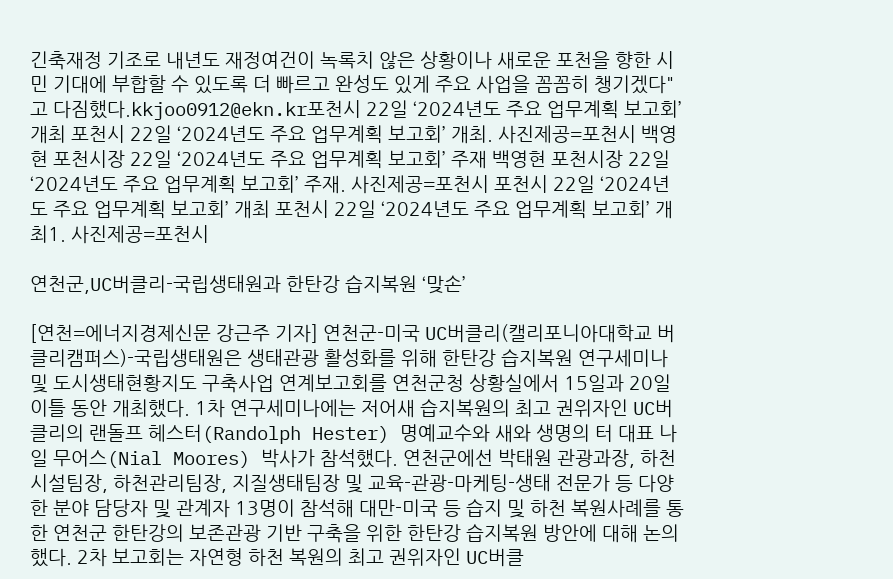긴축재정 기조로 내년도 재정여건이 녹록치 않은 상황이나 새로운 포천을 향한 시민 기대에 부합할 수 있도록 더 빠르고 완성도 있게 주요 사업을 꼼꼼히 챙기겠다"고 다짐했다.kkjoo0912@ekn.kr포천시 22일 ‘2024년도 주요 업무계획 보고회’ 개최 포천시 22일 ‘2024년도 주요 업무계획 보고회’ 개최. 사진제공=포천시 백영현 포천시장 22일 ‘2024년도 주요 업무계획 보고회’ 주재 백영현 포천시장 22일 ‘2024년도 주요 업무계획 보고회’ 주재. 사진제공=포천시 포천시 22일 ‘2024년도 주요 업무계획 보고회’ 개최 포천시 22일 ‘2024년도 주요 업무계획 보고회’ 개최1. 사진제공=포천시

연천군,UC버클리-국립생태원과 한탄강 습지복원 ‘맞손’

[연천=에너지경제신문 강근주 기자] 연천군-미국 UC버클리(캘리포니아대학교 버클리캠퍼스)-국립생태원은 생태관광 활성화를 위해 한탄강 습지복원 연구세미나 및 도시생태현황지도 구축사업 연계보고회를 연천군청 상황실에서 15일과 20일 이틀 동안 개최했다. 1차 연구세미나에는 저어새 습지복원의 최고 권위자인 UC버클리의 랜돌프 헤스터(Randolph Hester) 명예교수와 새와 생명의 터 대표 나일 무어스(Nial Moores) 박사가 참석했다. 연천군에선 박태원 관광과장, 하천시설팀장, 하천관리팀장, 지질생태팀장 및 교육-관광-마케팅-생태 전문가 등 다양한 분야 담당자 및 관계자 13명이 참석해 대만-미국 등 습지 및 하천 복원사례를 통한 연천군 한탄강의 보존관광 기반 구축을 위한 한탄강 습지복원 방안에 대해 논의했다. 2차 보고회는 자연형 하천 복원의 최고 권위자인 UC버클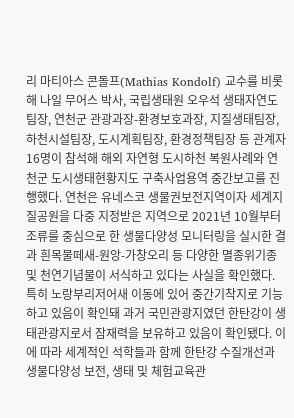리 마티아스 콘돌프(Mathias Kondolf) 교수를 비롯해 나일 무어스 박사, 국립생태원 오우석 생태자연도 팀장, 연천군 관광과장-환경보호과장, 지질생태팀장, 하천시설팀장, 도시계획팀장, 환경정책팀장 등 관계자 16명이 참석해 해외 자연형 도시하천 복원사례와 연천군 도시생태현황지도 구축사업용역 중간보고를 진행했다. 연천은 유네스코 생물권보전지역이자 세계지질공원을 다중 지정받은 지역으로 2021년 10월부터 조류를 중심으로 한 생물다양성 모니터링을 실시한 결과 흰목물떼새-원앙-가창오리 등 다양한 멸종위기종 및 천연기념물이 서식하고 있다는 사실을 확인했다. 특히 노랑부리저어새 이동에 있어 중간기착지로 기능하고 있음이 확인돼 과거 국민관광지였던 한탄강이 생태관광지로서 잠재력을 보유하고 있음이 확인됐다. 이에 따라 세계적인 석학들과 함께 한탄강 수질개선과 생물다양성 보전, 생태 및 체험교육관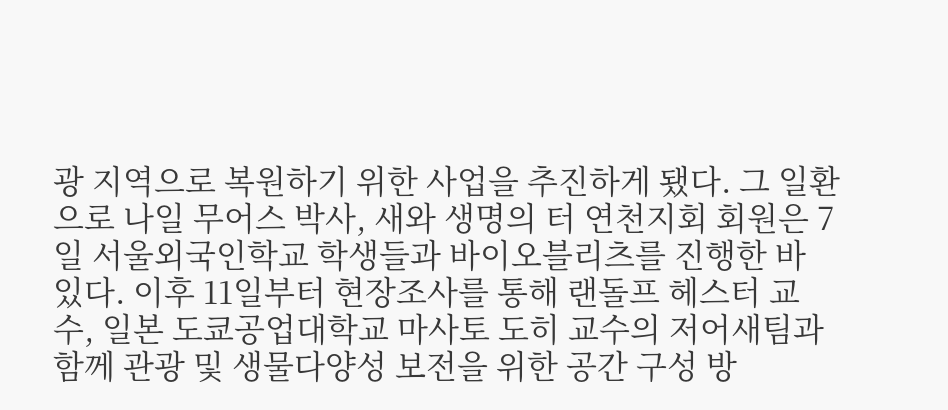광 지역으로 복원하기 위한 사업을 추진하게 됐다. 그 일환으로 나일 무어스 박사, 새와 생명의 터 연천지회 회원은 7일 서울외국인학교 학생들과 바이오블리츠를 진행한 바 있다. 이후 11일부터 현장조사를 통해 랜돌프 헤스터 교수, 일본 도쿄공업대학교 마사토 도히 교수의 저어새팀과 함께 관광 및 생물다양성 보전을 위한 공간 구성 방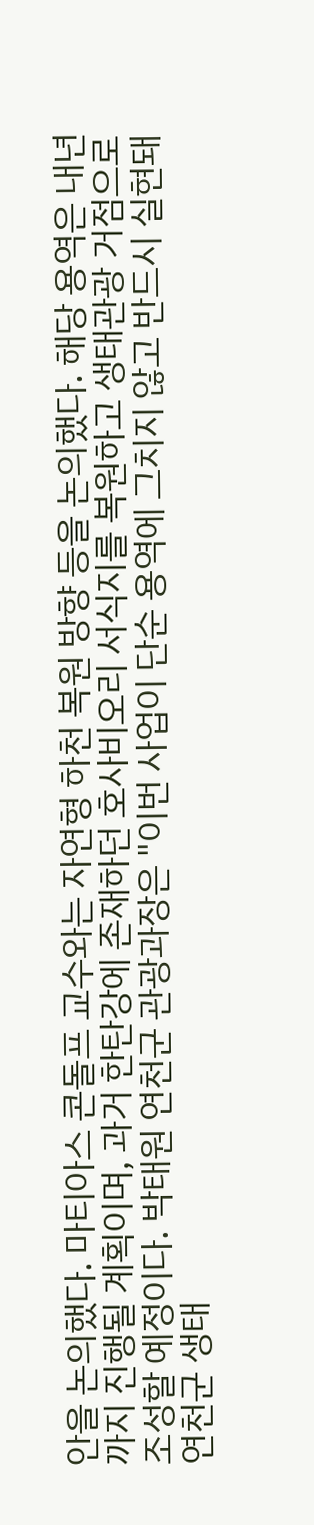안을 논의했다. 마티아스 콘돌프 교수와는 자연형 하천 복원 방향 등을 논의했다. 해당 용역은 내년까지 진행될 계획이며, 과거 한탄강에 존재하던 호사비오리 서식지를 복원하고 생태관광 거점으로 조성할 예정이다. 박태원 연천군 관광과장은 "이번 사업이 단순 용역에 그치지 않고 반드시 실현돼 연천군 생태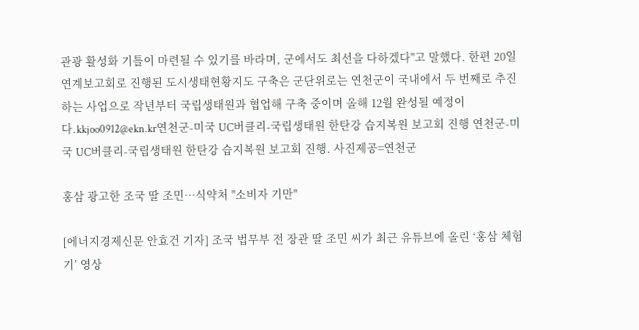관광 활성화 기틀이 마련될 수 있기를 바라며, 군에서도 최선을 다하겠다"고 말했다. 한편 20일 연계보고회로 진행된 도시생태현황지도 구축은 군단위로는 연천군이 국내에서 두 번째로 추진하는 사업으로 작년부터 국립생태원과 협업해 구축 중이며 올해 12월 완성될 예정이다.kkjoo0912@ekn.kr연천군-미국 UC버클리-국립생태원 한탄강 습지복원 보고회 진행 연천군-미국 UC버클리-국립생태원 한탄강 습지복원 보고회 진행. 사진제공=연천군

홍삼 광고한 조국 딸 조민…식약처 "소비자 기만"

[에너지경제신문 안효건 기자] 조국 법무부 전 장관 딸 조민 씨가 최근 유튜브에 올린 ‘홍삼 체험기’ 영상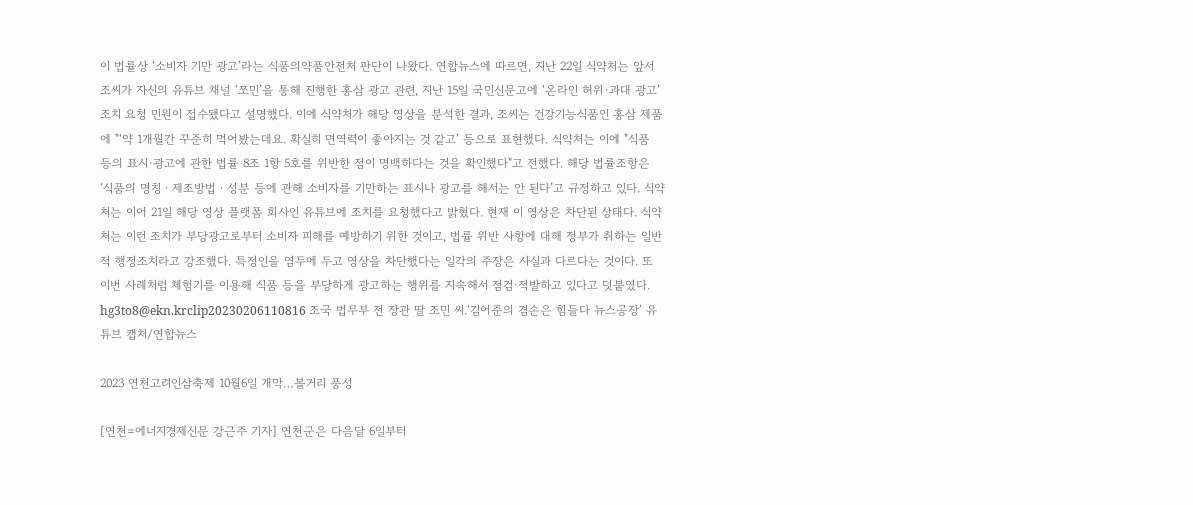이 법률상 ‘소비자 기만 광고’라는 식품의약품안전처 판단이 나왔다. 연합뉴스에 따르면, 지난 22일 식약처는 앞서 조씨가 자신의 유튜브 채널 ‘쪼민’을 통해 진행한 홍삼 광고 관련, 지난 15일 국민신문고에 ‘온라인 허위·과대 광고’ 조치 요청 민원이 접수됐다고 설명했다. 이에 식약처가 해당 영상을 분석한 결과, 조씨는 건강기능식품인 홍삼 제품에 "‘약 1개월간 꾸준히 먹어봤는데요. 확실히 면역력이 좋아지는 것 같고’ 등으로 표현했다. 식약처는 이에 "식품 등의 표시·광고에 관한 법률 8조 1항 5호를 위반한 점이 명백하다는 것을 확인했다"고 전했다. 해당 법률조항은 ‘식품의 명칭ㆍ제조방법ㆍ성분 등에 관해 소비자를 기만하는 표시나 광고를 해서는 안 된다’고 규정하고 있다. 식약처는 이어 21일 해당 영상 플랫폼 회사인 유튜브에 조치를 요청했다고 밝혔다. 현재 이 영상은 차단된 상태다. 식약처는 이런 조치가 부당광고로부터 소비자 피해를 예방하기 위한 것이고, 법률 위반 사항에 대해 정부가 취하는 일반적 행정조치라고 강조했다. 특정인을 염두에 두고 영상을 차단했다는 일각의 주장은 사실과 다르다는 것이다. 또 이번 사례처럼 체험기를 이용해 식품 등을 부당하게 광고하는 행위를 지속해서 점검·적발하고 있다고 덧붙였다. hg3to8@ekn.krclip20230206110816 조국 법무부 전 장관 딸 조민 씨.‘김어준의 겸손은 힘들다 뉴스공장’ 유튜브 캡처/연합뉴스

2023 연천고려인삼축제 10월6일 개막…볼거리 풍성

[연천=에너지경제신문 강근주 기자] 연천군은 다음달 6일부터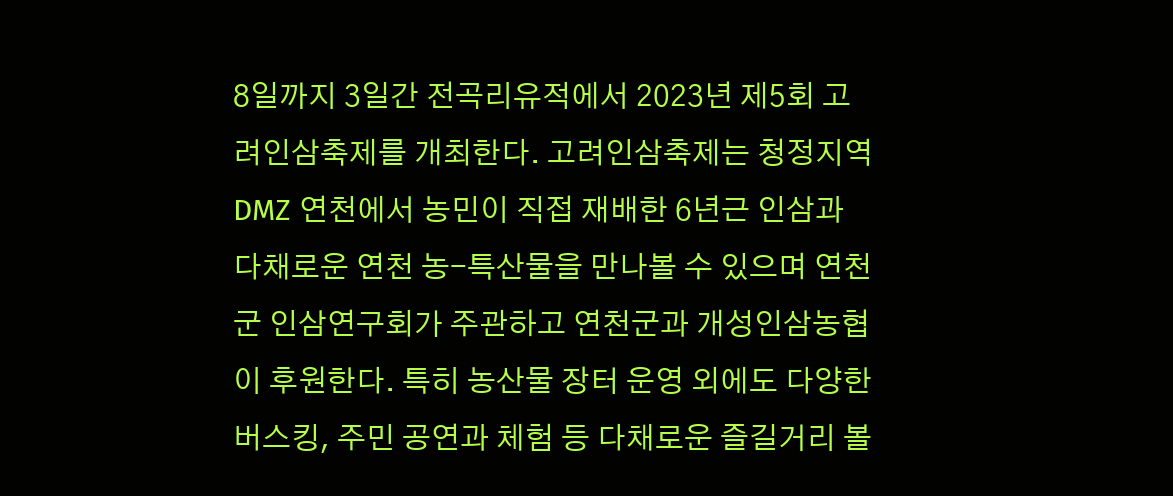8일까지 3일간 전곡리유적에서 2023년 제5회 고려인삼축제를 개최한다. 고려인삼축제는 청정지역 DMZ 연천에서 농민이 직접 재배한 6년근 인삼과 다채로운 연천 농-특산물을 만나볼 수 있으며 연천군 인삼연구회가 주관하고 연천군과 개성인삼농협이 후원한다. 특히 농산물 장터 운영 외에도 다양한 버스킹, 주민 공연과 체험 등 다채로운 즐길거리 볼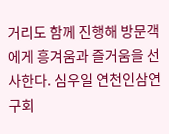거리도 함께 진행해 방문객에게 흥겨움과 즐거움을 선사한다. 심우일 연천인삼연구회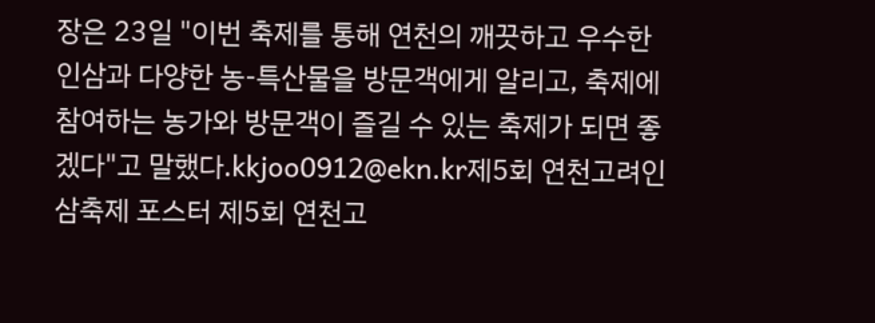장은 23일 "이번 축제를 통해 연천의 깨끗하고 우수한 인삼과 다양한 농-특산물을 방문객에게 알리고, 축제에 참여하는 농가와 방문객이 즐길 수 있는 축제가 되면 좋겠다"고 말했다.kkjoo0912@ekn.kr제5회 연천고려인삼축제 포스터 제5회 연천고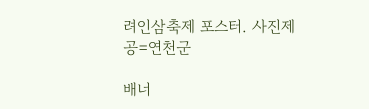려인삼축제 포스터. 사진제공=연천군

배너